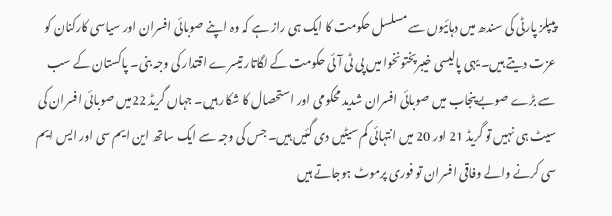پیپلز پارٹی کی سندھ میں دہائیوں سے مسلسل حکومت کا ایک ہی راز ہے کہ وہ اپنے صوبائی افسران اور سیاسی کارکنان کو عزت دیتے ہیں۔ یہی پالیسی خیبرپختونخوا میں پی ٹی آئی حکومت کے لگاتار تیسرے اقتدار کی وجہ بنی۔ پاکستان کے سب سے بڑے صوبے پنجاب میں صوبائی افسران شدید محکومی اور استحصال کا شکار ہیں۔ جہاں گریڈ 22میں صوبائی افسران کی سیٹ ہی نہیں تو گریڈ 21 اور 20 میں انتہائی کم سیٹیں دی گئیں ہیں۔ جس کی وجہ سے ایک ساتھ این ایم سی اور ایس ایم سی کرنے والے وفاقی افسران تو فوری پرموٹ ہوجاتے ہیں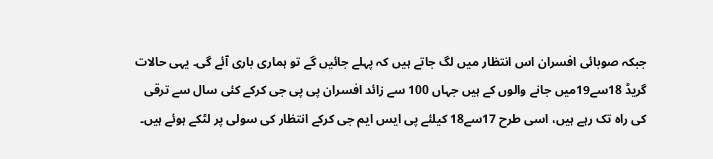جبکہ صوبائی افسران اس انتظار میں لگ جاتے ہیں کہ پہلے جائیں گے تو ہماری باری آئے گی۔ یہی حالات گریڈ 18سے19میں جانے والوں کے ہیں جہاں 100 سے زائد افسران پی پی جی کرکے کئی سال سے ترقی کی راہ تک رہے ہیں، اسی طرح 17سے18 کیلئے پی ایس ایم جی کرکے انتظار کی سولی پر لٹکے ہوئے ہیں۔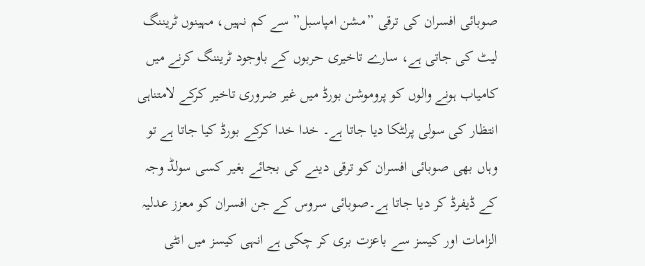صوبائی افسران کی ترقی ”مشن امپاسبل” سے کم نہیں، مہینوں ٹریننگ لیٹ کی جاتی ہے، سارے تاخیری حربوں کے باوجود ٹریننگ کرنے میں کامیاب ہونے والوں کو پروموشن بورڈ میں غیر ضروری تاخیر کرکے لامتناہی انتظار کی سولی پرلٹکا دیا جاتا ہے۔ خدا خدا کرکے بورڈ کیا جاتا ہے تو وہاں بھی صوبائی افسران کو ترقی دینے کی بجائے بغیر کسی سولڈ وجہ کے ڈیفرڈ کر دیا جاتا ہے۔صوبائی سروس کے جن افسران کو معزز عدلیہ الزامات اور کیسز سے باعزت بری کر چکی ہے انہی کیسز میں انٹی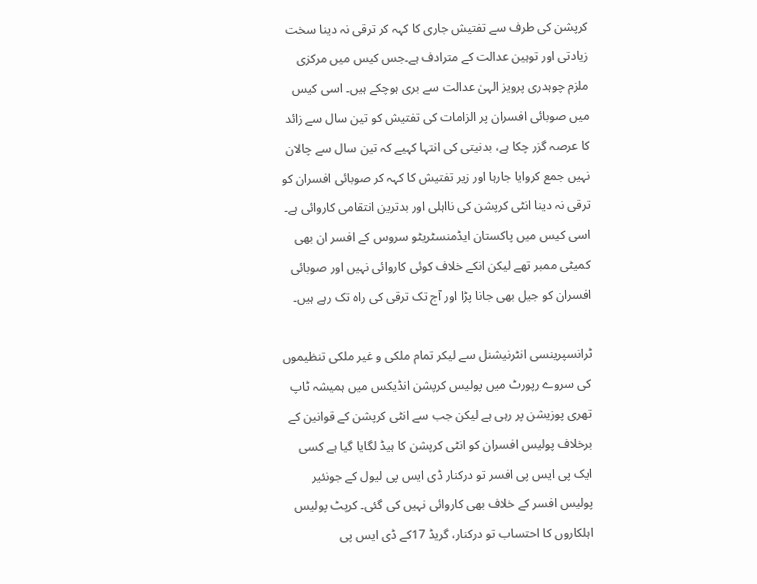کرپشن کی طرف سے تفتیش جاری کا کہہ کر ترقی نہ دینا سخت زیادتی اور توہین عدالت کے مترادف ہے۔جس کیس میں مرکزی ملزم چوہدری پرویز الہیٰ عدالت سے بری ہوچکے ہیں۔ اسی کیس میں صوبائی افسران پر الزامات کی تفتیش کو تین سال سے زائد کا عرصہ گزر چکا ہے، بدنیتی کی انتہا کہیے کہ تین سال سے چالان نہیں جمع کروایا جارہا اور زیر تفتیش کا کہہ کر صوبائی افسران کو ترقی نہ دینا انٹی کرپشن کی نااہلی اور بدترین انتقامی کاروائی ہے۔ اسی کیس میں پاکستان ایڈمنسٹریٹو سروس کے افسر ان بھی کمیٹی ممبر تھے لیکن انکے خلاف کوئی کاروائی نہیں اور صوبائی افسران کو جیل بھی جانا پڑا اور آج تک ترقی کی راہ تک رہے ہیں۔

ٹرانسپرینسی انٹرنیشنل سے لیکر تمام ملکی و غیر ملکی تنظیموں کی سروے رپورٹ میں پولیس کرپشن انڈیکس میں ہمیشہ ٹاپ تھری پوزیشن پر رہی ہے لیکن جب سے انٹی کرپشن کے قوانین کے برخلاف پولیس افسران کو انٹی کرپشن کا ہیڈ لگایا گیا ہے کسی ایک پی ایس پی افسر تو درکنار ڈی ایس پی لیول کے جونئیر پولیس افسر کے خلاف بھی کاروائی نہیں کی گئی۔ کرپٹ پولیس اہلکاروں کا احتساب تو درکنار، گریڈ 17کے ڈی ایس پی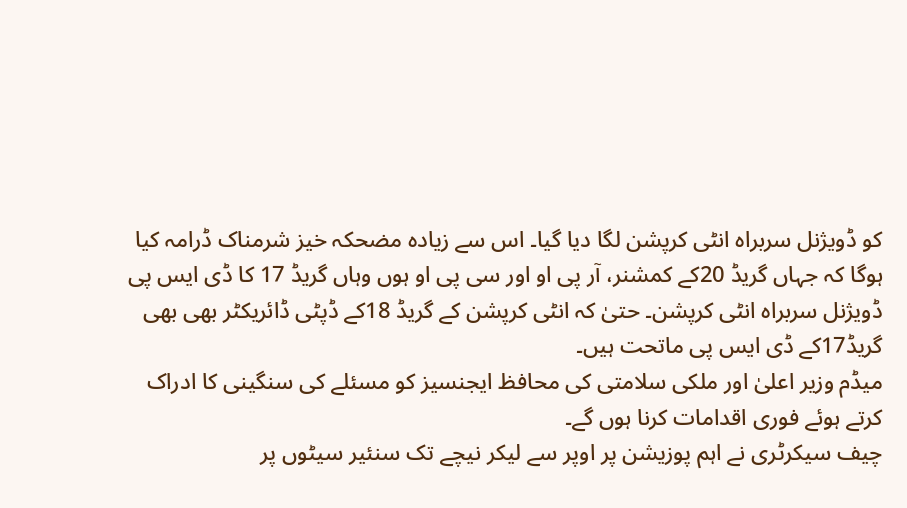کو ڈویژنل سربراہ انٹی کرپشن لگا دیا گیا۔ اس سے زیادہ مضحکہ خیز شرمناک ڈرامہ کیا ہوگا کہ جہاں گریڈ 20کے کمشنر، آر پی او اور سی پی او ہوں وہاں گریڈ 17 کا ڈی ایس پی ڈویژنل سربراہ انٹی کرپشن۔ حتیٰ کہ انٹی کرپشن کے گریڈ 18کے ڈپٹی ڈائریکٹر بھی بھی گریڈ17کے ڈی ایس پی ماتحت ہیں۔
میڈم وزیر اعلیٰ اور ملکی سلامتی کی محافظ ایجنسیز کو مسئلے کی سنگینی کا ادراک کرتے ہوئے فوری اقدامات کرنا ہوں گے۔
چیف سیکرٹری نے اہم پوزیشن پر اوپر سے لیکر نیچے تک سنئیر سیٹوں پر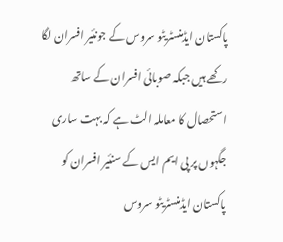پاکستان ایڈمنسٹریٹو سروس کے جونئیر افسران لگا رکھے ہیں جبکہ صوبائی افسران کے ساتھ استحصال کا معاملہ الٹ ہے کہ بہت ساری جگہوں پر پی ایم ایس کے سنئیر افسران کو پاکستان ایڈمنسٹریٹو سروس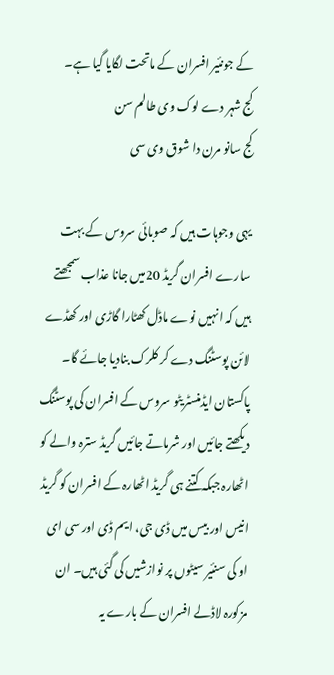کے جونئیر افسران کے ماتحت لگایا گیا ہے۔
کج شہر دے لوک وی طالم سن
کج سانو مرن دا شوق وی سی

یہی وجوہات ہیں کہ صوبائی سروس کے بہت سارے افسران گریڈ 20میں جانا عذاب سمجھتے ہیں کہ انہیں نوے ماڈل کھٹارا گاڑی اور کھڈے لائن پوسٹنگ دے کر کلرک بنادیا جائے گا۔ پاکستان ایڈمنسٹریٹو سروس کے افسران کی پوسٹنگ دیکھتے جائیں اور شرماتے جائیں گریڈ سترہ والے کو اٹھارہ جبکہ کتنے ہی گریڈ اٹھارہ کے افسران کو گریڈ انیس اور بیس میں ڈی جی، ایم ڈی اور سی ای او کی سنئیر سیٹوں پر نوازشیں کی گئی ہیں۔ ان مزکورہ لاڈلے افسران کے بارے یہ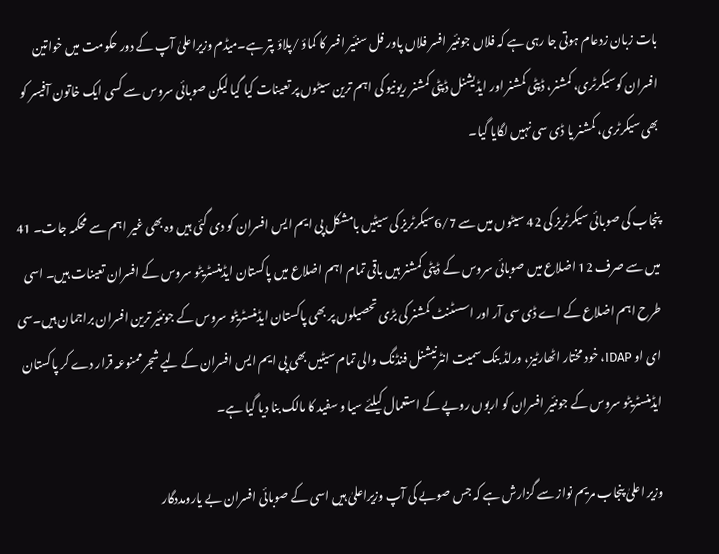بات زبان زدعام ہوتی جا رہی ہے کہ فلاں جونئیر افسر فلاں پاور فل سنئیر افسر کا کماؤ /پلاؤ پتر ہے۔میڈم وزیراعلیٰ آپ کے دور حکومت میں خواتین افسران کوسیکرٹری، کمشنر، ڈپٹی کمشنر اور ایڈیشنل ڈپٹی کمشنر ریونیو کی اہم ترین سیٹوں پر تعینات کیا گیا لیکن صوبائی سروس سے کسی ایک خاتون آفیسر کو بھی سیکرٹری، کمشنر یا ڈی سی نہیں لگایا گیا۔

پنجاب کی صوبائی سیکرٹریز کی 42 سیٹوں میں سے 6/7سیکرٹریز کی سیٹیں بامشکل پی ایم ایس افسران کو دی گئی ہیں وہ بھی غیر اہم سے محکمہ جات۔ 41 میں سے صرف 12 اضلاع میں صوبائی سروس کے ڈپٹی کمشنر ہیں باقی تمام اہم اضلاع میں پاکستان ایڈمنسٹریٹو سروس کے افسران تعینات ہیں۔ اسی طرح اہم اضلاع کے اے ڈی سی آر اور اسسٹنٹ کمشنر کی بڑی تحصیلوں پر بھی پاکستان ایڈمنسٹریٹو سروس کے جونئیر ترین افسران براجمان ہیں۔سی ای او IDAP، خود مختار اٹھارٹیز، ورلڈ بنک سمیت انٹرنیشنل فنڈنگ والی تمام سیٹیں بھی پی ایم ایس افسران کے لیے شجر ممنوعہ قرار دے کر پاکستان ایڈمنسٹریٹو سروس کے جونئیر افسران کو اربوں روپے کے استعمال کیلئے سیا و سفید کا مالک بنا دیا گیا ہے۔

وزیر اعلیٰ پنجاب مریم نواز سے گزارش ہے کہ جس صوبے کی آپ وزیراعلیٰ ہیں اسی کے صوبائی افسران بے یارومددگار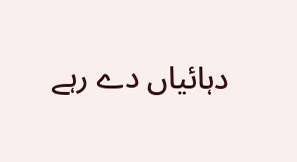دہائیاں دے رہے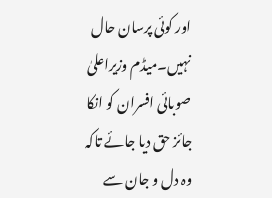اور کوئی پرسان حال نہیں۔میڈم وزیراعلیٰ صوبائی افسران کو انکا جائز حق دیا جائے تاکہ وہ دل و جان سے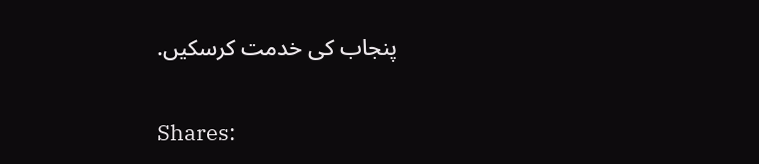پنجاب کی خدمت کرسکیں.

Shares: